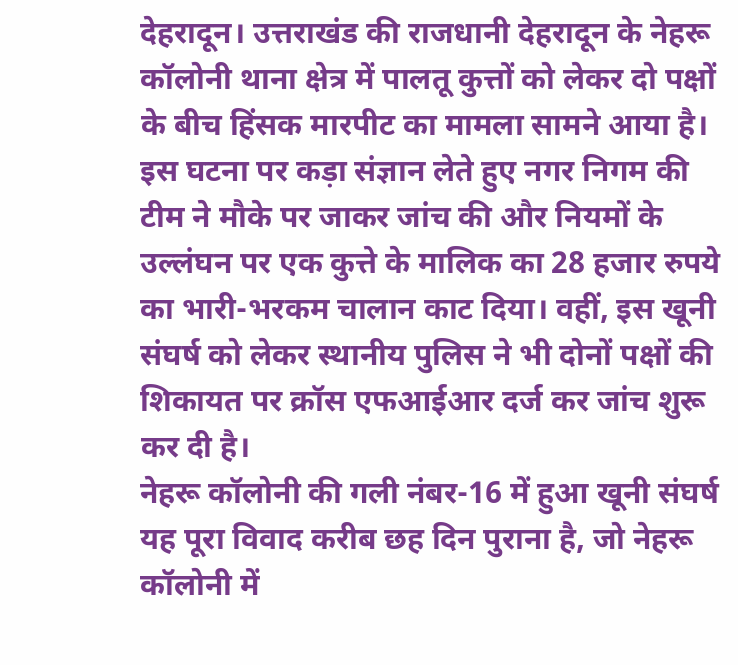देहरादून। उत्तराखंड की राजधानी देहरादून के नेहरू कॉलोनी थाना क्षेत्र में पालतू कुत्तों को लेकर दो पक्षों के बीच हिंसक मारपीट का मामला सामने आया है। इस घटना पर कड़ा संज्ञान लेते हुए नगर निगम की टीम ने मौके पर जाकर जांच की और नियमों के उल्लंघन पर एक कुत्ते के मालिक का 28 हजार रुपये का भारी-भरकम चालान काट दिया। वहीं, इस खूनी संघर्ष को लेकर स्थानीय पुलिस ने भी दोनों पक्षों की शिकायत पर क्रॉस एफआईआर दर्ज कर जांच शुरू कर दी है।
नेहरू कॉलोनी की गली नंबर-16 में हुआ खूनी संघर्ष
यह पूरा विवाद करीब छह दिन पुराना है, जो नेहरू कॉलोनी में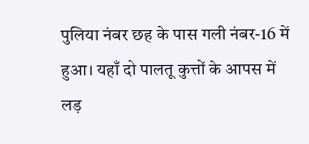पुलिया नंबर छह के पास गली नंबर-16 में हुआ। यहाँ दो पालतू कुत्तों के आपस में लड़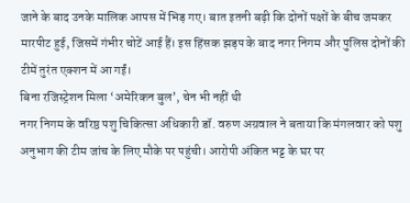जाने के बाद उनके मालिक आपस में भिड़ गए। बात इतनी बढ़ी कि दोनों पक्षों के बीच जमकर मारपीट हुई, जिसमें गंभीर चोटें आई हैं। इस हिंसक झड़प के बाद नगर निगम और पुलिस दोनों की टीमें तुरंत एक्शन में आ गईं।
बिना रजिस्ट्रेशन मिला ‘अमेरिकन बुल’, चेन भी नहीं थी
नगर निगम के वरिष्ठ पशु चिकित्सा अधिकारी डॉ. वरुण अग्रवाल ने बताया कि मंगलवार को पशु अनुभाग की टीम जांच के लिए मौके पर पहुंची। आरोपी अंकित भट्ट के घर पर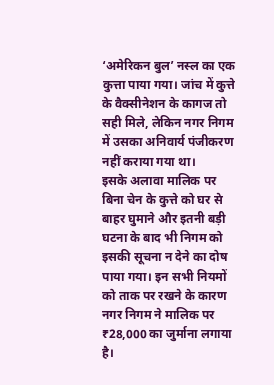‘अमेरिकन बुल’ नस्ल का एक कुत्ता पाया गया। जांच में कुत्ते के वैक्सीनेशन के कागज तो सही मिले, लेकिन नगर निगम में उसका अनिवार्य पंजीकरण नहीं कराया गया था।
इसके अलावा मालिक पर बिना चेन के कुत्ते को घर से बाहर घुमाने और इतनी बड़ी घटना के बाद भी निगम को इसकी सूचना न देने का दोष पाया गया। इन सभी नियमों को ताक पर रखने के कारण नगर निगम ने मालिक पर ₹28,000 का जुर्माना लगाया है।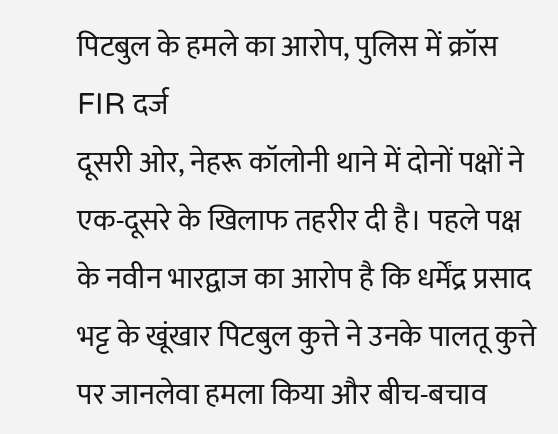पिटबुल के हमले का आरोप, पुलिस में क्रॉस FIR दर्ज
दूसरी ओर, नेहरू कॉलोनी थाने में दोनों पक्षों ने एक-दूसरे के खिलाफ तहरीर दी है। पहले पक्ष के नवीन भारद्वाज का आरोप है कि धर्मेंद्र प्रसाद भट्ट के खूंखार पिटबुल कुत्ते ने उनके पालतू कुत्ते पर जानलेवा हमला किया और बीच-बचाव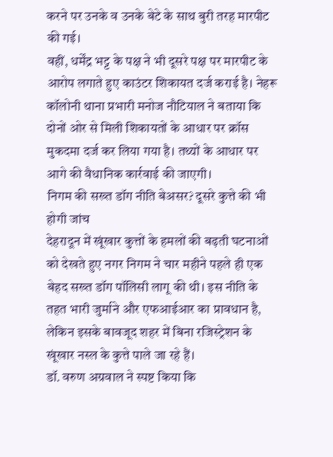करने पर उनके व उनके बेटे के साथ बुरी तरह मारपीट की गई।
वहीं, धर्मेंद्र भट्ट के पक्ष ने भी दूसरे पक्ष पर मारपीट के आरोप लगाते हुए काउंटर शिकायत दर्ज कराई है। नेहरू कॉलोनी थाना प्रभारी मनोज नौटियाल ने बताया कि दोनों ओर से मिली शिकायतों के आधार पर क्रॉस मुकदमा दर्ज कर लिया गया है। तथ्यों के आधार पर आगे की वैधानिक कार्रवाई की जाएगी।
निगम की सख्त डॉग नीति बेअसर? दूसरे कुत्ते की भी होगी जांच
देहरादून में खूंखार कुत्तों के हमलों की बढ़ती घटनाओं को देखते हुए नगर निगम ने चार महीने पहले ही एक बेहद सख्त डॉग पॉलिसी लागू की थी। इस नीति के तहत भारी जुर्माने और एफआईआर का प्रावधान है, लेकिन इसके बावजूद शहर में बिना रजिस्ट्रेशन के खूंखार नस्ल के कुत्ते पाले जा रहे हैं।
डॉ. वरुण अग्रवाल ने स्पष्ट किया कि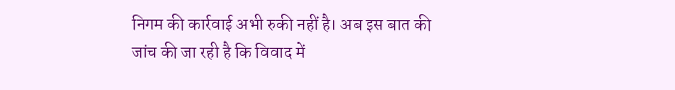निगम की कार्रवाई अभी रुकी नहीं है। अब इस बात की जांच की जा रही है कि विवाद में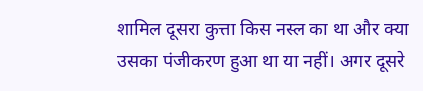शामिल दूसरा कुत्ता किस नस्ल का था और क्या उसका पंजीकरण हुआ था या नहीं। अगर दूसरे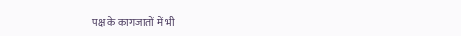पक्ष के कागजातों में भी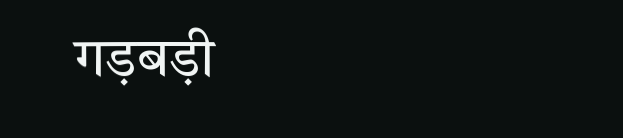गड़बड़ी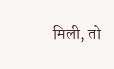मिली, तो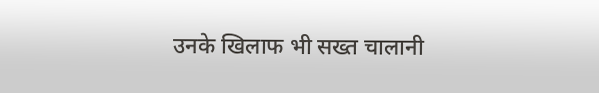उनके खिलाफ भी सख्त चालानी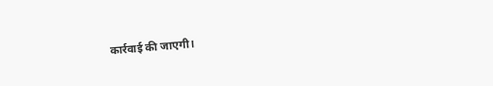कार्रवाई की जाएगी।